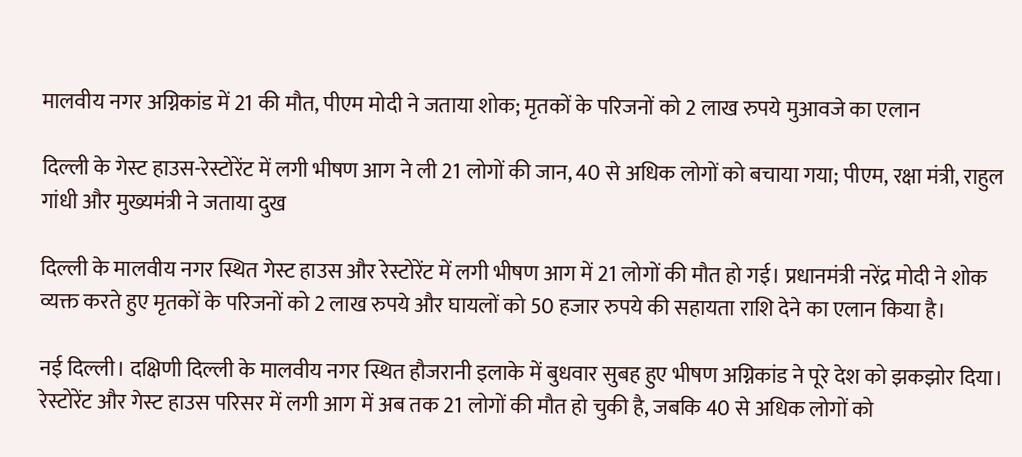मालवीय नगर अग्निकांड में 21 की मौत, पीएम मोदी ने जताया शोक; मृतकों के परिजनों को 2 लाख रुपये मुआवजे का एलान

दिल्ली के गेस्ट हाउस-रेस्टोरेंट में लगी भीषण आग ने ली 21 लोगों की जान, 40 से अधिक लोगों को बचाया गया; पीएम, रक्षा मंत्री, राहुल गांधी और मुख्यमंत्री ने जताया दुख

दिल्ली के मालवीय नगर स्थित गेस्ट हाउस और रेस्टोरेंट में लगी भीषण आग में 21 लोगों की मौत हो गई। प्रधानमंत्री नरेंद्र मोदी ने शोक व्यक्त करते हुए मृतकों के परिजनों को 2 लाख रुपये और घायलों को 50 हजार रुपये की सहायता राशि देने का एलान किया है।

नई दिल्ली। दक्षिणी दिल्ली के मालवीय नगर स्थित हौजरानी इलाके में बुधवार सुबह हुए भीषण अग्निकांड ने पूरे देश को झकझोर दिया। रेस्टोरेंट और गेस्ट हाउस परिसर में लगी आग में अब तक 21 लोगों की मौत हो चुकी है, जबकि 40 से अधिक लोगों को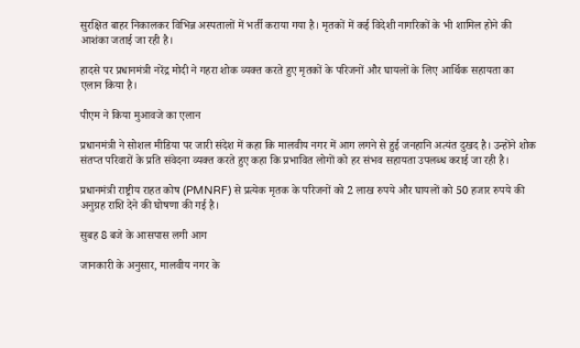सुरक्षित बाहर निकालकर विभिन्न अस्पतालों में भर्ती कराया गया है। मृतकों में कई विदेशी नागरिकों के भी शामिल होने की आशंका जताई जा रही है।

हादसे पर प्रधानमंत्री नरेंद्र मोदी ने गहरा शोक व्यक्त करते हुए मृतकों के परिजनों और घायलों के लिए आर्थिक सहायता का एलान किया है।

पीएम ने किया मुआवजे का एलान

प्रधानमंत्री ने सोशल मीडिया पर जारी संदेश में कहा कि मालवीय नगर में आग लगने से हुई जनहानि अत्यंत दुखद है। उन्होंने शोक संतप्त परिवारों के प्रति संवेदना व्यक्त करते हुए कहा कि प्रभावित लोगों को हर संभव सहायता उपलब्ध कराई जा रही है।

प्रधानमंत्री राष्ट्रीय राहत कोष (PMNRF) से प्रत्येक मृतक के परिजनों को 2 लाख रुपये और घायलों को 50 हजार रुपये की अनुग्रह राशि देने की घोषणा की गई है।

सुबह 8 बजे के आसपास लगी आग

जानकारी के अनुसार, मालवीय नगर के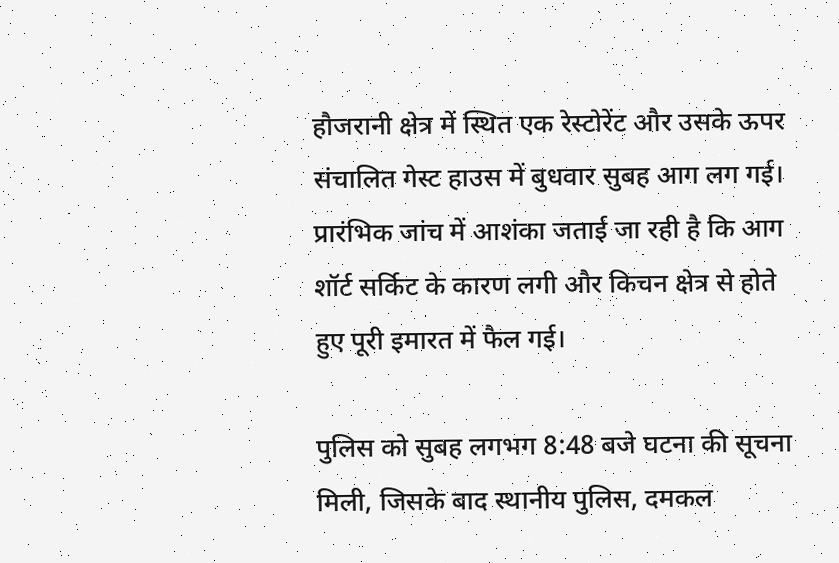हौजरानी क्षेत्र में स्थित एक रेस्टोरेंट और उसके ऊपर संचालित गेस्ट हाउस में बुधवार सुबह आग लग गई। प्रारंभिक जांच में आशंका जताई जा रही है कि आग शॉर्ट सर्किट के कारण लगी और किचन क्षेत्र से होते हुए पूरी इमारत में फैल गई।

पुलिस को सुबह लगभग 8:48 बजे घटना की सूचना मिली, जिसके बाद स्थानीय पुलिस, दमकल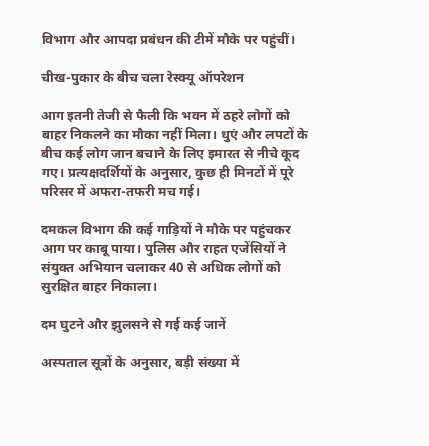विभाग और आपदा प्रबंधन की टीमें मौके पर पहुंचीं।

चीख-पुकार के बीच चला रेस्क्यू ऑपरेशन

आग इतनी तेजी से फैली कि भवन में ठहरे लोगों को बाहर निकलने का मौका नहीं मिला। धुएं और लपटों के बीच कई लोग जान बचाने के लिए इमारत से नीचे कूद गए। प्रत्यक्षदर्शियों के अनुसार, कुछ ही मिनटों में पूरे परिसर में अफरा-तफरी मच गई।

दमकल विभाग की कई गाड़ियों ने मौके पर पहुंचकर आग पर काबू पाया। पुलिस और राहत एजेंसियों ने संयुक्त अभियान चलाकर 40 से अधिक लोगों को सुरक्षित बाहर निकाला।

दम घुटने और झुलसने से गई कई जानें

अस्पताल सूत्रों के अनुसार, बड़ी संख्या में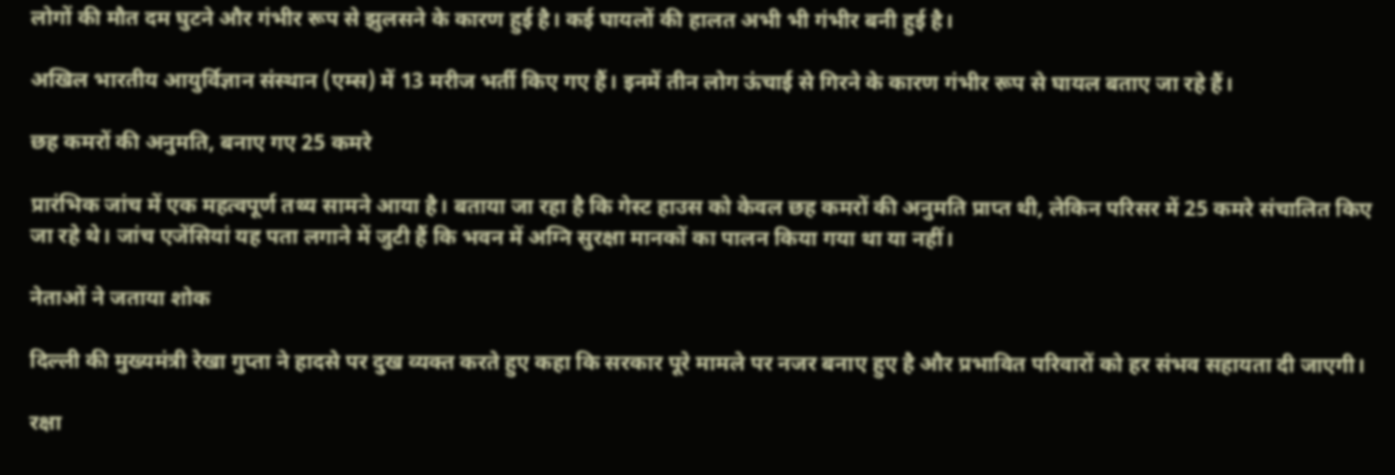लोगों की मौत दम घुटने और गंभीर रूप से झुलसने के कारण हुई है। कई घायलों की हालत अभी भी गंभीर बनी हुई है।

अखिल भारतीय आयुर्विज्ञान संस्थान (एम्स) में 13 मरीज भर्ती किए गए हैं। इनमें तीन लोग ऊंचाई से गिरने के कारण गंभीर रूप से घायल बताए जा रहे हैं।

छह कमरों की अनुमति, बनाए गए 25 कमरे

प्रारंभिक जांच में एक महत्वपूर्ण तथ्य सामने आया है। बताया जा रहा है कि गेस्ट हाउस को केवल छह कमरों की अनुमति प्राप्त थी, लेकिन परिसर में 25 कमरे संचालित किए जा रहे थे। जांच एजेंसियां यह पता लगाने में जुटी हैं कि भवन में अग्नि सुरक्षा मानकों का पालन किया गया था या नहीं।

नेताओं ने जताया शोक

दिल्ली की मुख्यमंत्री रेखा गुप्ता ने हादसे पर दुख व्यक्त करते हुए कहा कि सरकार पूरे मामले पर नजर बनाए हुए है और प्रभावित परिवारों को हर संभव सहायता दी जाएगी।

रक्षा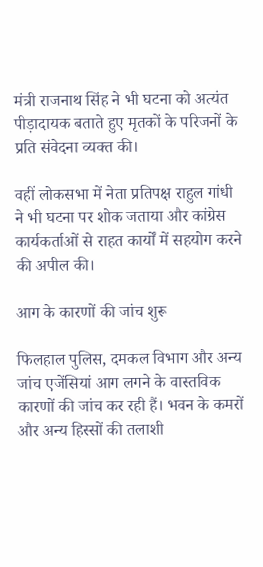मंत्री राजनाथ सिंह ने भी घटना को अत्यंत पीड़ादायक बताते हुए मृतकों के परिजनों के प्रति संवेदना व्यक्त की।

वहीं लोकसभा में नेता प्रतिपक्ष राहुल गांधी ने भी घटना पर शोक जताया और कांग्रेस कार्यकर्ताओं से राहत कार्यों में सहयोग करने की अपील की।

आग के कारणों की जांच शुरू

फिलहाल पुलिस, दमकल विभाग और अन्य जांच एजेंसियां आग लगने के वास्तविक कारणों की जांच कर रही हैं। भवन के कमरों और अन्य हिस्सों की तलाशी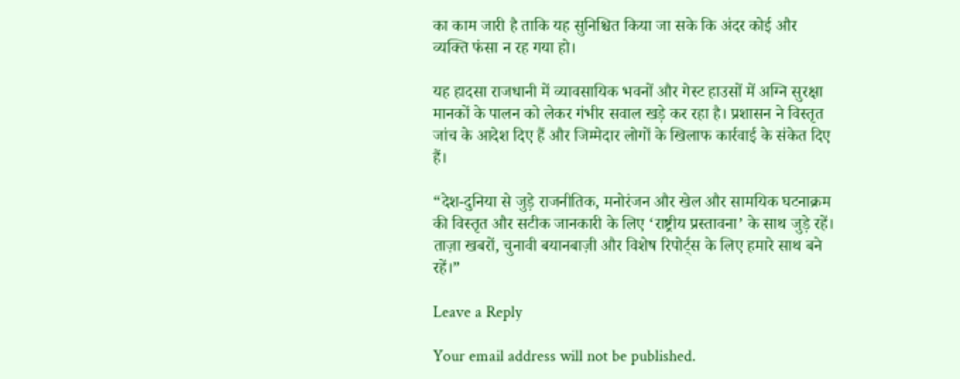का काम जारी है ताकि यह सुनिश्चित किया जा सके कि अंदर कोई और व्यक्ति फंसा न रह गया हो।

यह हादसा राजधानी में व्यावसायिक भवनों और गेस्ट हाउसों में अग्नि सुरक्षा मानकों के पालन को लेकर गंभीर सवाल खड़े कर रहा है। प्रशासन ने विस्तृत जांच के आदेश दिए हैं और जिम्मेदार लोगों के खिलाफ कार्रवाई के संकेत दिए हैं।

“देश-दुनिया से जुड़े राजनीतिक, मनोरंजन और खेल और सामयिक घटनाक्रम की विस्तृत और सटीक जानकारी के लिए ‘राष्ट्रीय प्रस्तावना’ के साथ जुड़े रहें। ताज़ा खबरों, चुनावी बयानबाज़ी और विशेष रिपोर्ट्स के लिए हमारे साथ बने रहें।”

Leave a Reply

Your email address will not be published.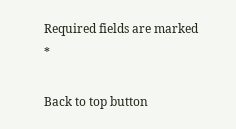Required fields are marked *

Back to top button